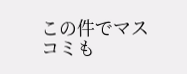この件でマスコミも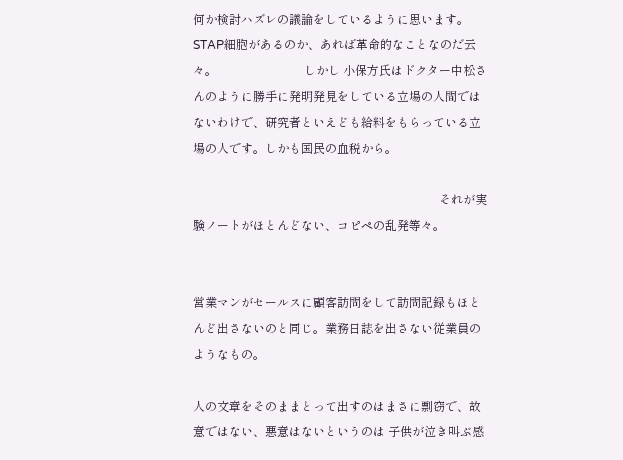何か検討ハズレの議論をしているように思います。                      STAP細胞があるのか、あれば革命的なことなのだ云々。                             しかし 小保方氏はドクター中松さんのように勝手に発明発見をしている立場の人間ではないわけで、研究者といえども給料をもらっている立場の人です。しかも国民の血税から。

                                                                                  それが実験ノートがほとんどない、コピペの乱発等々。


営業マンがセールスに顧客訪問をして訪問記録もほとんど出さないのと同じ。業務日誌を出さない従業員のようなもの。

人の文章をそのままとって出すのはまさに剽窃で、故意ではない、悪意はないというのは 子供が泣き叫ぶ感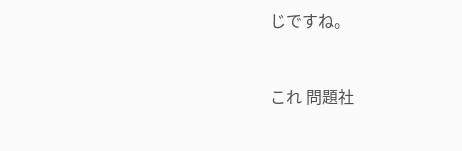じですね。


これ 問題社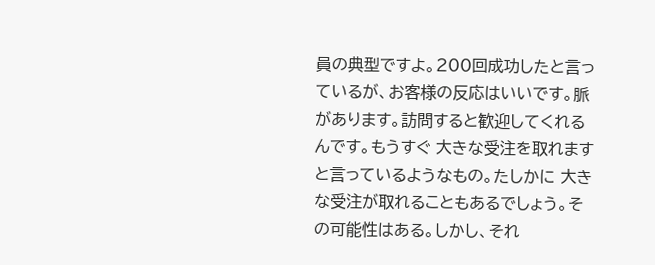員の典型ですよ。200回成功したと言っているが、お客様の反応はいいです。脈があります。訪問すると歓迎してくれるんです。もうすぐ 大きな受注を取れますと言っているようなもの。たしかに 大きな受注が取れることもあるでしょう。その可能性はある。しかし、それ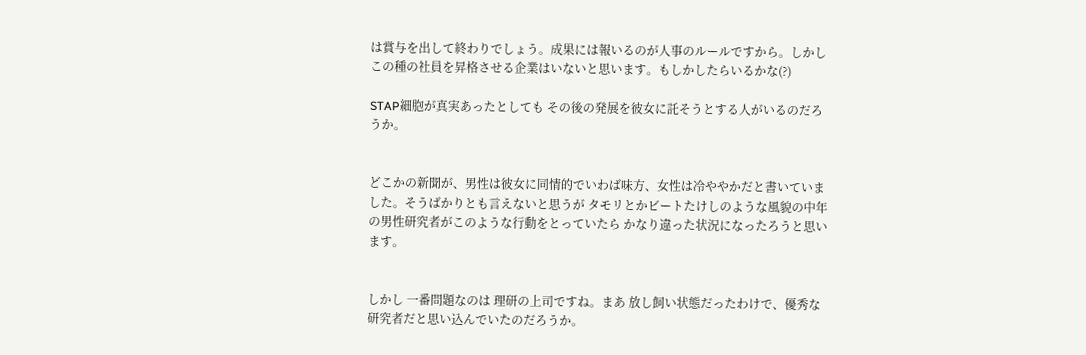は賞与を出して終わりでしょう。成果には報いるのが人事のルールですから。しかしこの種の社員を昇格させる企業はいないと思います。もしかしたらいるかな(?)

STAP細胞が真実あったとしても その後の発展を彼女に託そうとする人がいるのだろうか。


どこかの新聞が、男性は彼女に同情的でいわば味方、女性は冷ややかだと書いていました。そうばかりとも言えないと思うが タモリとかビートたけしのような風貌の中年の男性研究者がこのような行動をとっていたら かなり違った状況になったろうと思います。


しかし 一番問題なのは 理研の上司ですね。まあ 放し飼い状態だったわけで、優秀な研究者だと思い込んでいたのだろうか。